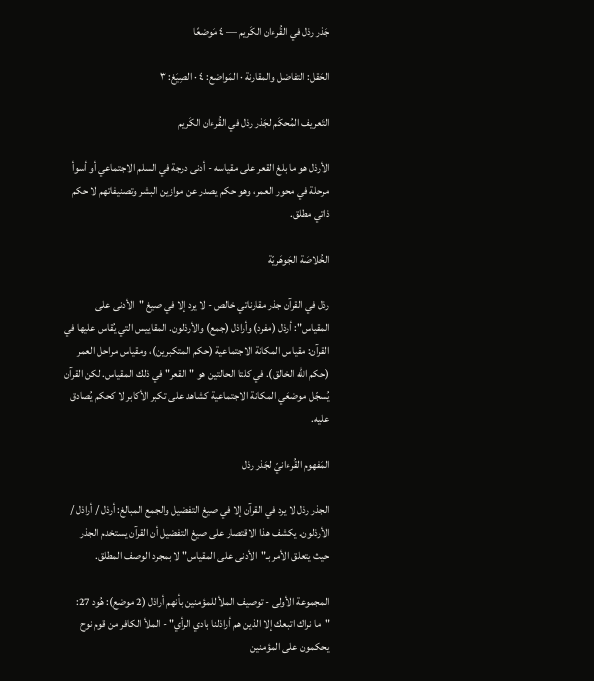جَذر رذل في القُرءان الكَريم — ٤ مَوضعًا

الحَقل: التفاضل والمقارنة · المَواضع: ٤ · الصِيَغ: ٣

التَعريف المُحكَم لجَذر رذل في القُرءان الكَريم

الأرذل هو ما بلغ القعر على مقياسه - أدنى درجة في السلم الاجتماعي أو أسوأ مرحلة في محور العمر، وهو حكم يصدر عن موازين البشر وتصنيفاتهم لا حكم ذاتي مطلق.

الخُلاصَة الجَوهَريّة

رذل في القرآن جذر مقارناتي خالص - لا يرد إلا في صيغ "الأدنى على المقياس": أرذل (مفرد) وأراذل (جمع) والأرذلون. المقاييس التي يُقاس عليها في القرآن: مقياس المكانة الاجتماعية (حكم المتكبرين)، ومقياس مراحل العمر (حكم الله الخالق). في كلتا الحالتين هو "القعر" في ذلك المقياس. لكن القرآن يُسجّل موضعَي المكانة الاجتماعية كشاهد على تكبر الأكابر لا كحكم يُصادق عليه.

المَفهوم القُرءانيّ لجَذر رذل

الجذر رذل لا يرد في القرآن إلا في صيغ التفضيل والجمع المبالغ: أرذل / أراذل / الأرذلون. يكشف هذا الاقتصار على صيغ التفضيل أن القرآن يستخدم الجذر حيث يتعلق الأمر بـ"الأدنى على المقياس" لا بمجرد الوصف المطلق.

المجموعة الأولى - توصيف الملأ للمؤمنين بأنهم أراذل (2 موضع): هُود 27: "ما نراك اتبعك إلا الذين هم أراذلنا بادي الرأي" - الملأ الكافر من قوم نوح يحكمون على المؤمنين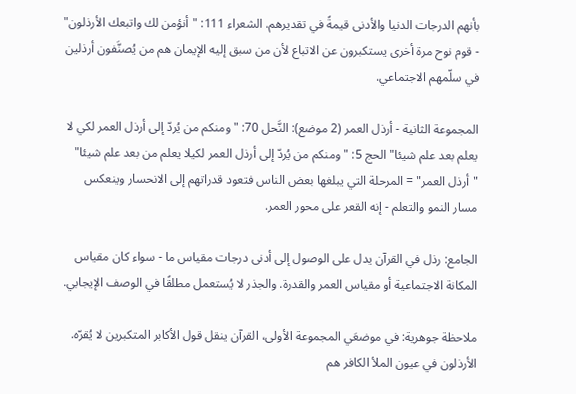بأنهم الدرجات الدنيا والأدنى قيمةً في تقديرهم. الشعراء 111: "أنؤمن لك واتبعك الأرذلون" - قوم نوح مرة أخرى يستكبرون عن الاتباع لأن من سبق إليه الإيمان هم من يُصنَّفون أرذلين في سلّمهم الاجتماعي.

المجموعة الثانية - أرذل العمر (2 موضع): النَّحل 70: "ومنكم من يُردّ إلى أرذل العمر لكي لا يعلم بعد علم شيئا" الحج 5: "ومنكم من يُردّ إلى أرذل العمر لكيلا يعلم من بعد علم شيئا" "أرذل العمر" = المرحلة التي يبلغها بعض الناس فتعود قدراتهم إلى الانحسار وينعكس مسار النمو والتعلم - إنه القعر على محور العمر.

الجامع: رذل في القرآن يدل على الوصول إلى أدنى درجات مقياس ما - سواء كان مقياس المكانة الاجتماعية أو مقياس العمر والقدرة. والجذر لا يُستعمل مطلقًا في الوصف الإيجابي.

ملاحظة جوهرية: في موضعَي المجموعة الأولى، القرآن ينقل قول الأكابر المتكبرين لا يُقرّه. الأرذلون في عيون الملأ الكافر هم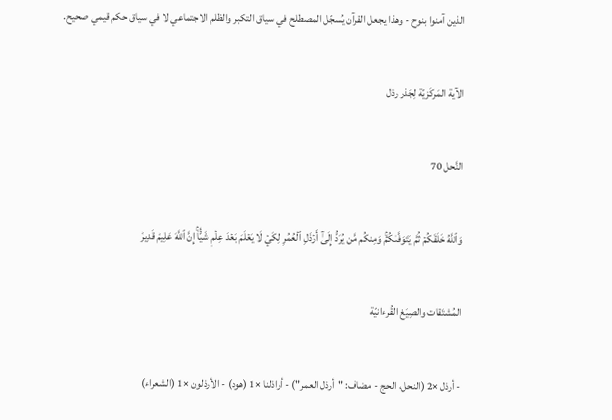الذين آمنوا بنوح - وهذا يجعل القرآن يُسجّل المصطلح في سياق التكبر والظلم الاجتماعي لا في سياق حكم قيمي صحيح.

الآية المَركَزيّة لِجَذر رذل

النَّحل 70

وَٱللَّهُ خَلَقَكُمۡ ثُمَّ يَتَوَفَّىٰكُمۡۚ وَمِنكُم مَّن يُرَدُّ إِلَىٰٓ أَرۡذَلِ ٱلۡعُمُرِ لِكَيۡ لَا يَعۡلَمَ بَعۡدَ عِلۡمٖ شَيًۡٔاۚ إِنَّ ٱللَّهَ عَلِيمٞ قَدِيرٞ

المُشتَقات والصِيَغ القُرءانيّة

- أرذل ×2 (النحل، الحج - مضاف: "أرذل العمر") - أراذلنا ×1 (هود) - الأرذلون ×1 (الشعراء)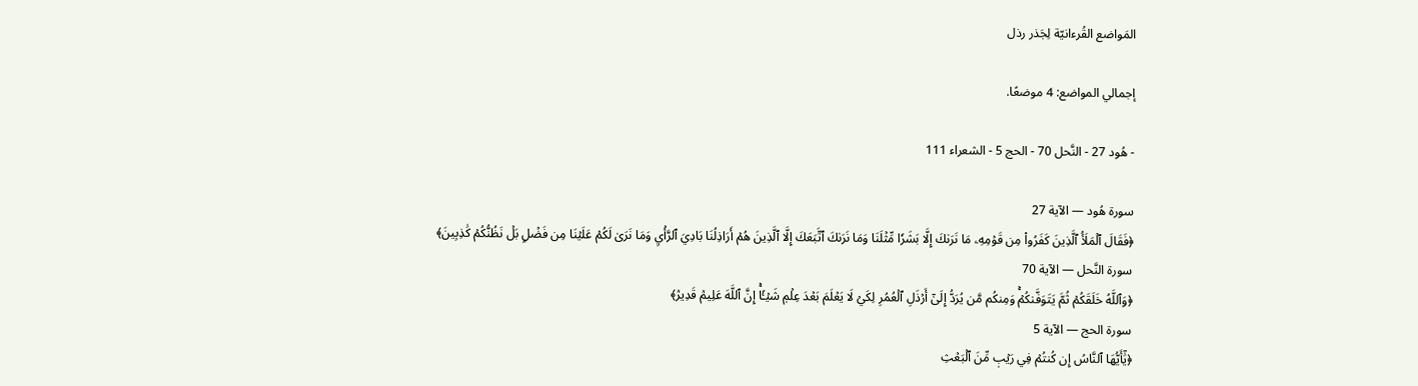المَواضع القُرءانيّة لِجَذر رذل

إجمالي المواضع: 4 موضعًا.

- هُود 27 - النَّحل 70 - الحج 5 - الشعراء 111

سورة هُود — الآية 27
﴿فَقَالَ ٱلۡمَلَأُ ٱلَّذِينَ كَفَرُواْ مِن قَوۡمِهِۦ مَا نَرَىٰكَ إِلَّا بَشَرٗا مِّثۡلَنَا وَمَا نَرَىٰكَ ٱتَّبَعَكَ إِلَّا ٱلَّذِينَ هُمۡ أَرَاذِلُنَا بَادِيَ ٱلرَّأۡيِ وَمَا نَرَىٰ لَكُمۡ عَلَيۡنَا مِن فَضۡلِۭ بَلۡ نَظُنُّكُمۡ كَٰذِبِينَ﴾
سورة النَّحل — الآية 70
﴿وَٱللَّهُ خَلَقَكُمۡ ثُمَّ يَتَوَفَّىٰكُمۡۚ وَمِنكُم مَّن يُرَدُّ إِلَىٰٓ أَرۡذَلِ ٱلۡعُمُرِ لِكَيۡ لَا يَعۡلَمَ بَعۡدَ عِلۡمٖ شَيۡـًٔاۚ إِنَّ ٱللَّهَ عَلِيمٞ قَدِيرٞ﴾
سورة الحج — الآية 5
﴿يَٰٓأَيُّهَا ٱلنَّاسُ إِن كُنتُمۡ فِي رَيۡبٖ مِّنَ ٱلۡبَعۡثِ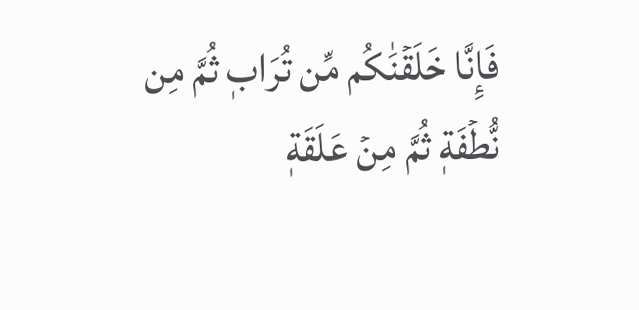فَإِنَّا خَلَقۡنَٰكُم مِّن تُرَابٖ ثُمَّ مِن نُّطۡفَةٖ ثُمَّ مِنۡ عَلَقَةٖ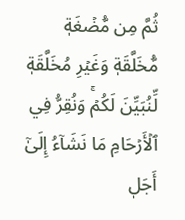ثُمَّ مِن مُّضۡغَةٖ مُّخَلَّقَةٖ وَغَيۡرِ مُخَلَّقَةٖ لِّنُبَيِّنَ لَكُمۡۚ وَنُقِرُّ فِي ٱلۡأَرۡحَامِ مَا نَشَآءُ إِلَىٰٓ أَجَلٖ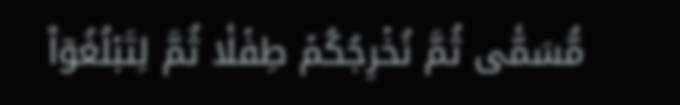مُّسَمّٗى ثُمَّ نُخۡرِجُكُمۡ طِفۡلٗا ثُمَّ لِتَبۡلُغُوٓاْ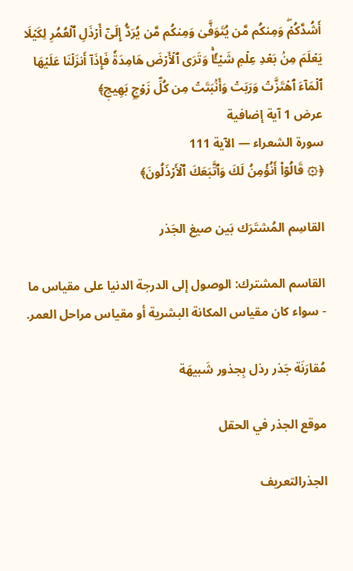أَشُدَّكُمۡۖ وَمِنكُم مَّن يُتَوَفَّىٰ وَمِنكُم مَّن يُرَدُّ إِلَىٰٓ أَرۡذَلِ ٱلۡعُمُرِ لِكَيۡلَا يَعۡلَمَ مِنۢ بَعۡدِ عِلۡمٖ شَيۡـٔٗاۚ وَتَرَى ٱلۡأَرۡضَ هَامِدَةٗ فَإِذَآ أَنزَلۡنَا عَلَيۡهَا ٱلۡمَآءَ ٱهۡتَزَّتۡ وَرَبَتۡ وَأَنۢبَتَتۡ مِن كُلِّ زَوۡجِۭ بَهِيجٖ﴾
عرض 1 آية إضافية
سورة الشعراء — الآية 111
﴿۞ قَالُوٓاْ أَنُؤۡمِنُ لَكَ وَٱتَّبَعَكَ ٱلۡأَرۡذَلُونَ﴾

القاسِم المُشتَرَك بَين صيغ الجَذر

القاسم المشترك: الوصول إلى الدرجة الدنيا على مقياس ما - سواء كان مقياس المكانة البشرية أو مقياس مراحل العمر.

مُقارَنَة جَذر رذل بِجذور شَبيهَة

موقع الجذر في الحقل

الجذرالتعريف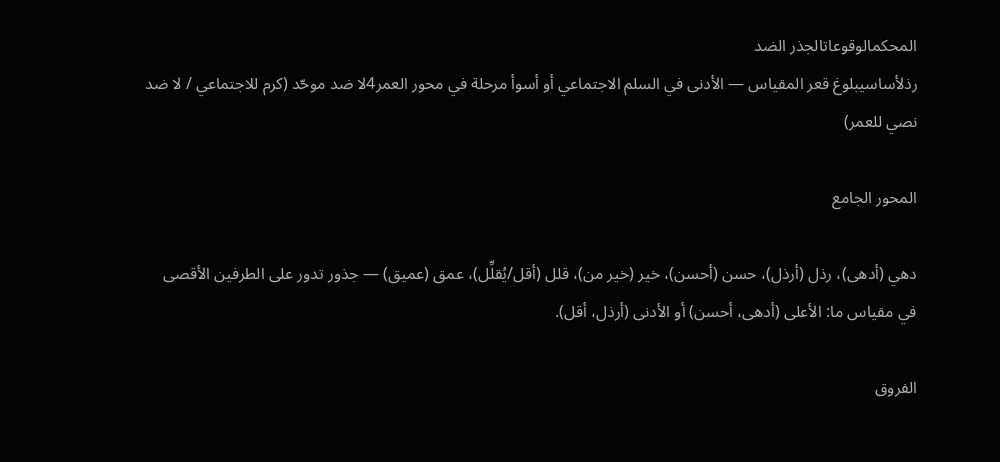المحكمالوقوعاتالجذر الضد
رذلأساسيبلوغ قعر المقياس — الأدنى في السلم الاجتماعي أو أسوأ مرحلة في محور العمر4لا ضد موحّد (كرم للاجتماعي / لا ضد نصي للعمر)

المحور الجامع

دهي (أدهى)، رذل (أرذل)، حسن (أحسن)، خير (خير من)، قلل (أقل/يُقلِّل)، عمق (عميق) — جذور تدور على الطرفين الأقصى في مقياس ما: الأعلى (أدهى، أحسن) أو الأدنى (أرذل، أقل).

الفروق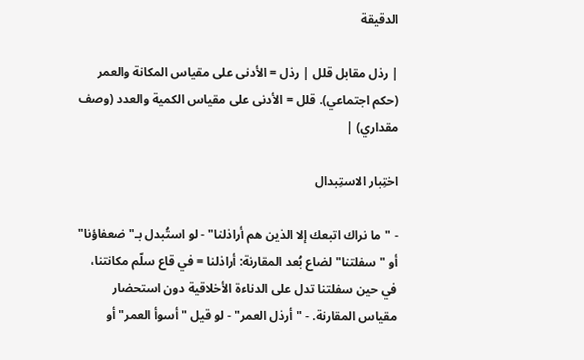الدقيقة

| رذل مقابل قلل | رذل = الأدنى على مقياس المكانة والعمر (حكم اجتماعي). قلل = الأدنى على مقياس الكمية والعدد (وصف مقداري) |

اختِبار الاستِبدال

- "ما نراك اتبعك إلا الذين هم أراذلنا" - لو استُبدل بـ"ضعفاؤنا" أو "سفلتنا" لضاع بُعد المقارنة: أراذلنا = في قاع سلّم مكانتنا، في حين سفلتنا تدل على الدناءة الأخلاقية دون استحضار مقياس المقارنة. - "أرذل العمر" - لو قيل "أسوأ العمر" أو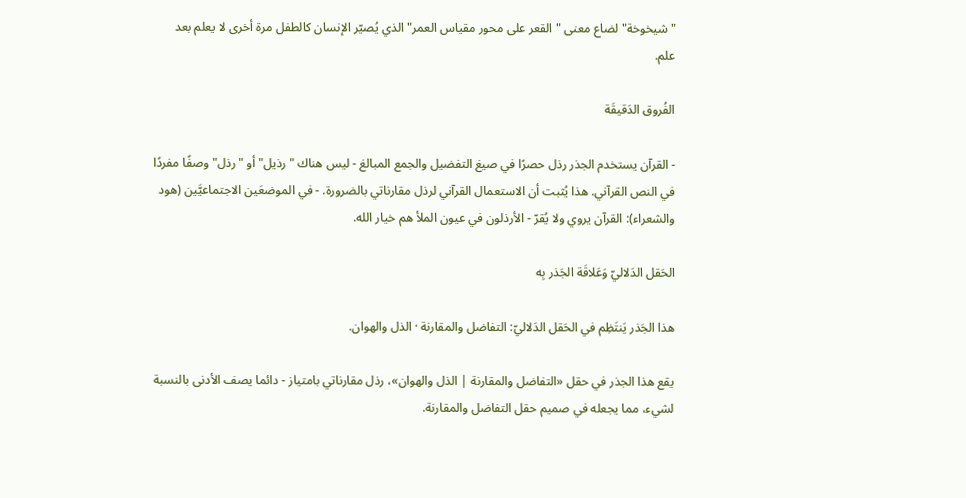"شيخوخة" لضاع معنى "القعر على محور مقياس العمر" الذي يُصيّر الإنسان كالطفل مرة أخرى لا يعلم بعد علم.

الفُروق الدَقيقَة

- القرآن يستخدم الجذر رذل حصرًا في صيغ التفضيل والجمع المبالغ - ليس هناك "رذيل" أو "رذل" وصفًا مفردًا في النص القرآني. هذا يُثبت أن الاستعمال القرآني لرذل مقارناتي بالضرورة. - في الموضعَين الاجتماعيَّين (هود والشعراء): القرآن يروي ولا يُقرّ - الأرذلون في عيون الملأ هم خيار الله.

الحَقل الدَلاليّ وَعَلاقَة الجَذر بِه

هذا الجَذر يَنتَظِم في الحَقل الدَلاليّ: التفاضل والمقارنة · الذل والهوان.

يقع هذا الجذر في حقل «التفاضل والمقارنة | الذل والهوان»، رذل مقارناتي بامتياز - دائما يصف الأدنى بالنسبة لشيء، مما يجعله في صميم حقل التفاضل والمقارنة.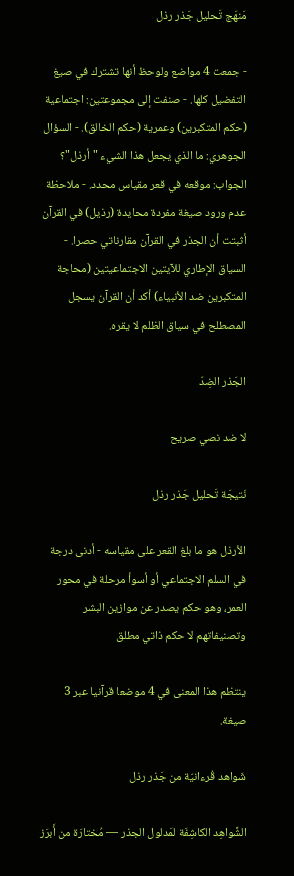مَنهَج تَحليل جَذر رذل

- جمعت 4 مواضع ولوحظ أنها تشترك في صيغ التفضيل كلها. - صنفت إلى مجموعتين: اجتماعية (حكم المتكبرين) وعمرية (حكم الخالق). - السؤال الجوهري: ما الذي يجعل هذا الشيء "أرذل"؟ الجواب: موقعه في قعر مقياس محدد. - ملاحظة عدم ورود صيغة مفردة محايدة (رذيل) في القرآن أثبتت أن الجذر في القرآن مقارناتي حصرا. - السياق الإطاري للآيتين الاجتماعيتين (محاجة المتكبرين ضد الأنبياء) أكد أن القرآن يسجل المصطلح في سياق الظلم لا يقره.

الجَذر الضِدّ

لا ضد نصي صريح

نَتيجَة تَحليل جَذر رذل

الأرذل هو ما بلغ القعر على مقياسه - أدنى درجة في السلم الاجتماعي أو أسوأ مرحلة في محور العمر، وهو حكم يصدر عن موازين البشر وتصنيفاتهم لا حكم ذاتي مطلق

ينتظم هذا المعنى في 4 موضعا قرآنيا عبر 3 صيغة.

شَواهد قُرءانيّة من جَذر رذل

الشَّواهِد الكاشِفَة لمَدلول الجذر — مُختارَة من أَبرَز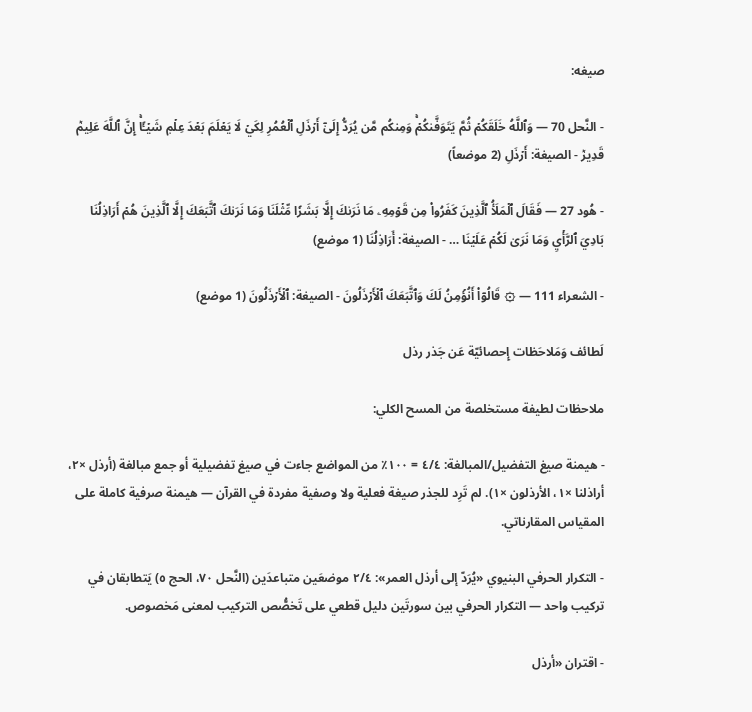صيغه:

- النَّحل 70 — وَٱللَّهُ خَلَقَكُمۡ ثُمَّ يَتَوَفَّىٰكُمۡۚ وَمِنكُم مَّن يُرَدُّ إِلَىٰٓ أَرۡذَلِ ٱلۡعُمُرِ لِكَيۡ لَا يَعۡلَمَ بَعۡدَ عِلۡمٖ شَيۡـًٔاۚ إِنَّ ٱللَّهَ عَلِيمٞ قَدِيرٞ - الصيغة: أَرۡذَلِ (2 موضعاً)

- هُود 27 — فَقَالَ ٱلۡمَلَأُ ٱلَّذِينَ كَفَرُواْ مِن قَوۡمِهِۦ مَا نَرَىٰكَ إِلَّا بَشَرٗا مِّثۡلَنَا وَمَا نَرَىٰكَ ٱتَّبَعَكَ إِلَّا ٱلَّذِينَ هُمۡ أَرَاذِلُنَا بَادِيَ ٱلرَّأۡيِ وَمَا نَرَىٰ لَكُمۡ عَلَيۡنَا … - الصيغة: أَرَاذِلُنَا (1 موضع)

- الشعراء 111 — ۞ قَالُوٓاْ أَنُؤۡمِنُ لَكَ وَٱتَّبَعَكَ ٱلۡأَرۡذَلُونَ - الصيغة: ٱلۡأَرۡذَلُونَ (1 موضع)

لَطائف وَمَلاحَظات إِحصائيّة عَن جَذر رذل

ملاحظات لطيفة مستخلصة من المسح الكلي:

- هيمنة صيغ التفضيل/المبالغة: ٤/٤ = ١٠٠٪ من المواضع جاءت في صيغ تفضيلية أو جمع مبالغة (أرذل ×٢، أراذلنا ×١، الأرذلون ×١). لم تَرِد للجذر صيغة فعلية ولا وصفية مفردة في القرآن — هيمنة صرفية كاملة على المقياس المقارناتي.

- التكرار الحرفي البنيوي «يُرَدّ إلى أرذل العمر»: ٢/٤ موضعَين متباعدَين (النَّحل ٧٠، الحج ٥) يَتطابقان في تركيب واحد — التكرار الحرفي بين سورتَين دليل قطعي على تَخصُّص التركيب لمعنى مَخصوص.

- اقتران «أرذل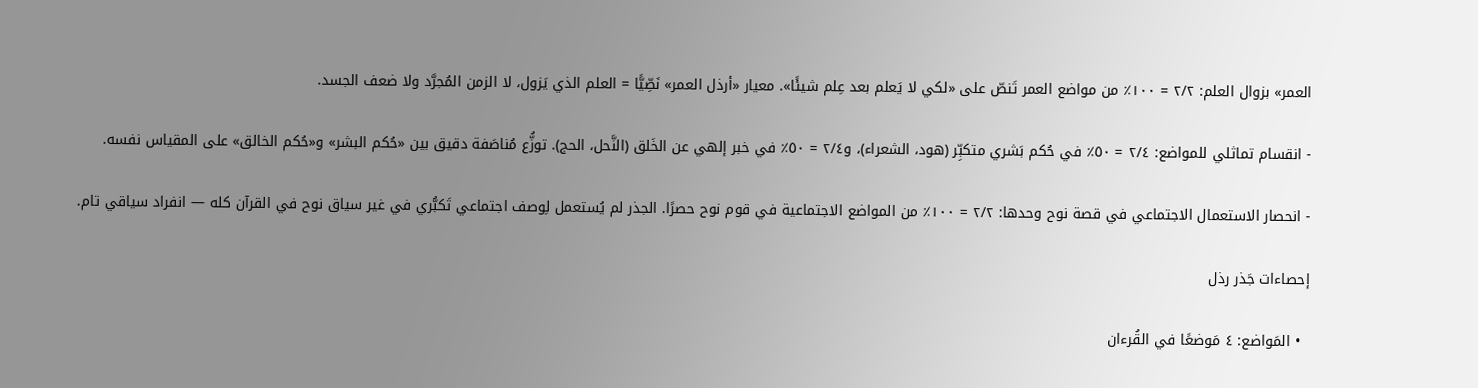العمر» بزوال العلم: ٢/٢ = ١٠٠٪ من مواضع العمر تَنصّ على «لكي لا يَعلم بعد عِلم شيئًا». معيار «أرذل العمر» نَصِّيًّا = العلم الذي يَزول، لا الزمن المُجرَّد ولا ضعف الجسد.

- انقسام تماثلي للمواضع: ٢/٤ = ٥٠٪ في حُكم بَشري متكبِّر (هود، الشعراء)، و٢/٤ = ٥٠٪ في خبر إلهي عن الخَلق (النَّحل، الحج). توزُّع مُناصَفة دقيق بين «حُكم البشر» و«حُكم الخالق» على المقياس نفسه.

- انحصار الاستعمال الاجتماعي في قصة نوح وحدها: ٢/٢ = ١٠٠٪ من المواضع الاجتماعية في قوم نوح حصرًا. الجذر لم يُستعمل لِوصف اجتماعي تَكبُّري في غير سياق نوح في القرآن كله — انفراد سياقي تام.

إحصاءات جَذر رذل

  • المَواضع: ٤ مَوضعًا في القُرءان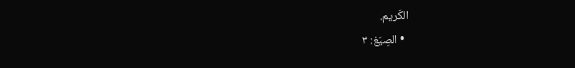الكَريم.
  • الصِيَغ: ٣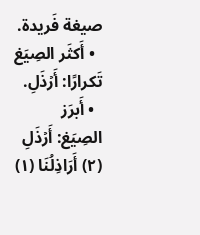صيغة فَريدة.
  • أَكثَر الصِيَغ تَكرارًا: أَرۡذَلِ.
  • أَبرَز الصِيَغ: أَرۡذَلِ (٢) أَرَاذِلُنَا (١)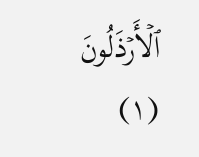ٱلۡأَرۡذَلُونَ (١)